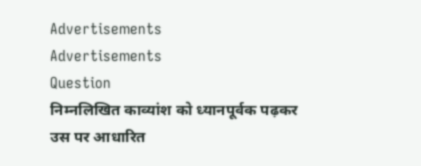Advertisements
Advertisements
Question
निम्नलिखित काव्यांश को ध्यानपूर्वक पढ़कर उस पर आधारित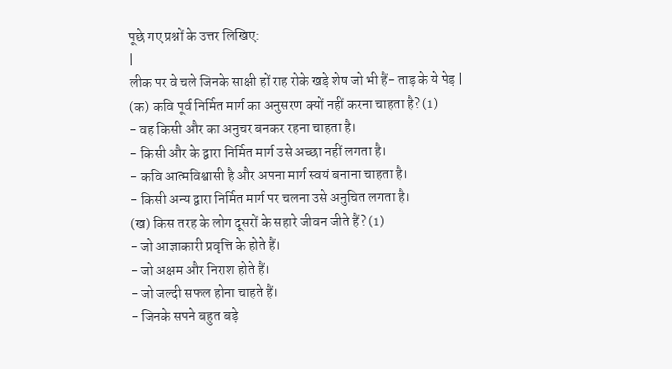पूछे गए प्रश्नों के उत्तर लिखिए:
|
लीक पर वे चले जिनके साक्षी हों राह रोके खड़े शेष जो भी हैं- ताड़ के ये पेड़ |
(क) कवि पूर्व निर्मित मार्ग का अनुसरण क्यों नहीं करना चाहता है? (1)
- वह किसी और का अनुचर बनकर रहना चाहता है।
- किसी और के द्वारा निर्मित मार्ग उसे अच्छा नहीं लगता है।
- कवि आत्मविश्वासी है और अपना मार्ग स्वयं बनाना चाहता है।
- किसी अन्य द्वारा निर्मित मार्ग पर चलना उसे अनुचित लगता है।
(ख) किस तरह के लोग दूसरों के सहारे जीवन जीते हैं? (1)
- जो आज्ञाकारी प्रवृत्ति के होते हैं।
- जो अक्षम और निराश होते हैं।
- जो जल्दी सफल होना चाहते हैं।
- जिनके सपने बहुत बड़े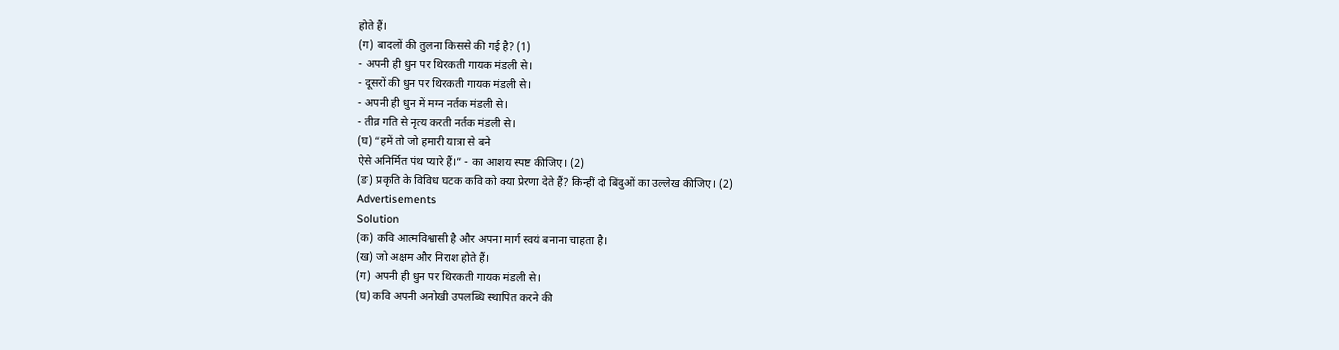होते हैं।
(ग) बादलों की तुलना किससे की गई है? (1)
- अपनी ही धुन पर थिरकती गायक मंडली से।
- दूसरों की धुन पर थिरकती गायक मंडली से।
- अपनी ही धुन में मग्न नर्तक मंडली से।
- तीव्र गति से नृत्य करती नर्तक मंडली से।
(घ) “हमें तो जो हमारी यात्रा से बने
ऐसे अनिर्मित पंथ प्यारे हैं।” - का आशय स्पष्ट कीजिए। (2)
(ङ) प्रकृति के विविध घटक कवि को क्या प्रेरणा देते हैं? किन्हीं दो बिंदुओं का उल्लेख कीजिए। (2)
Advertisements
Solution
(क) कवि आत्मविश्वासी है और अपना मार्ग स्वयं बनाना चाहता है।
(ख) जो अक्षम और निराश होते हैं।
(ग) अपनी ही धुन पर थिरकती गायक मंडली से।
(घ) कवि अपनी अनोखी उपलब्धि स्थापित करने की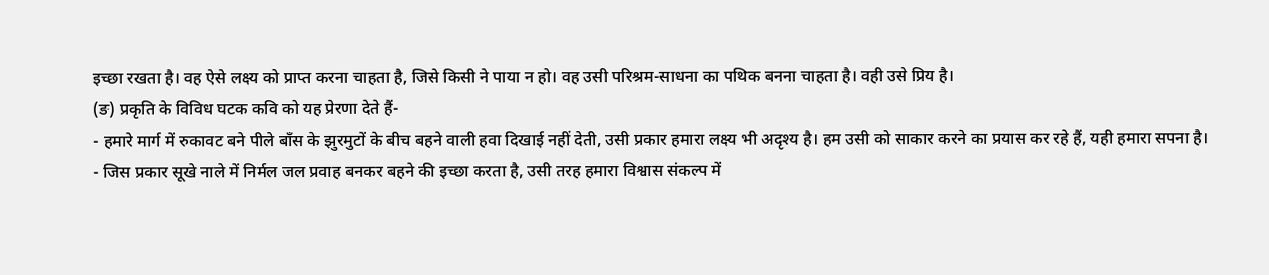इच्छा रखता है। वह ऐसे लक्ष्य को प्राप्त करना चाहता है, जिसे किसी ने पाया न हो। वह उसी परिश्रम-साधना का पथिक बनना चाहता है। वही उसे प्रिय है।
(ङ) प्रकृति के विविध घटक कवि को यह प्रेरणा देते हैं-
- हमारे मार्ग में रुकावट बने पीले बाँस के झुरमुटों के बीच बहने वाली हवा दिखाई नहीं देती, उसी प्रकार हमारा लक्ष्य भी अदृश्य है। हम उसी को साकार करने का प्रयास कर रहे हैं, यही हमारा सपना है।
- जिस प्रकार सूखे नाले में निर्मल जल प्रवाह बनकर बहने की इच्छा करता है, उसी तरह हमारा विश्वास संकल्प में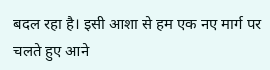बदल रहा है। इसी आशा से हम एक नए मार्ग पर चलते हुए आने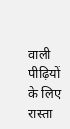वाली पीढ़ियों के लिए रास्ता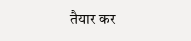तैयार कर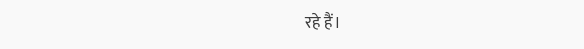रहे हैं।